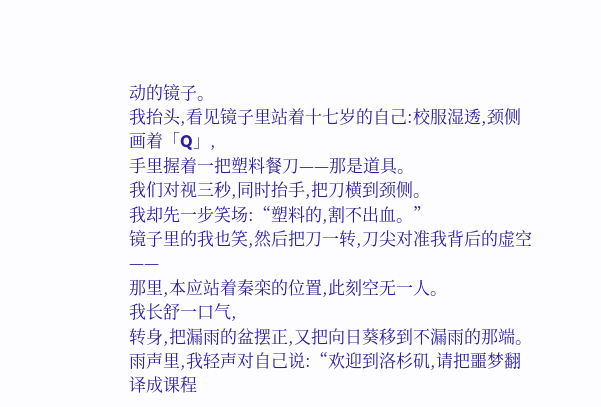动的镜子。
我抬头,看见镜子里站着十七岁的自己:校服湿透,颈侧画着「Q」,
手里握着一把塑料餐刀——那是道具。
我们对视三秒,同时抬手,把刀横到颈侧。
我却先一步笑场:“塑料的,割不出血。”
镜子里的我也笑,然后把刀一转,刀尖对准我背后的虚空——
那里,本应站着秦栾的位置,此刻空无一人。
我长舒一口气,
转身,把漏雨的盆摆正,又把向日葵移到不漏雨的那端。
雨声里,我轻声对自己说:“欢迎到洛杉矶,请把噩梦翻译成课程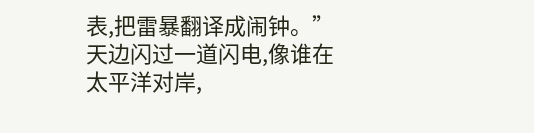表,把雷暴翻译成闹钟。”
天边闪过一道闪电,像谁在太平洋对岸,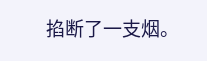掐断了一支烟。